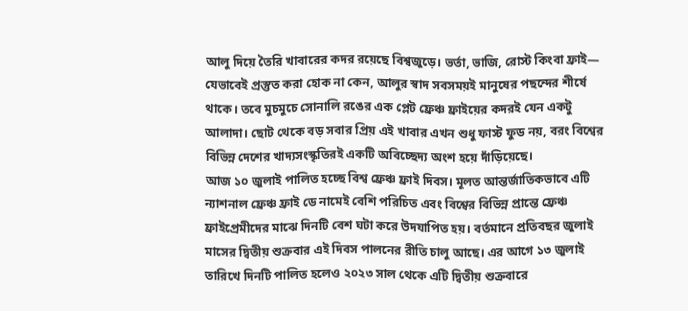আলু দিয়ে তৈরি খাবারের কদর রয়েছে বিশ্বজুড়ে। ভর্তা, ভাজি, রোস্ট কিংবা ফ্রাই— যেভাবেই প্রস্তুত করা হোক না কেন, আলুর স্বাদ সবসময়ই মানুষের পছন্দের শীর্ষে থাকে। তবে মুচমুচে সোনালি রঙের এক প্লেট ফ্রেঞ্চ ফ্রাইয়ের কদরই যেন একটু আলাদা। ছোট থেকে বড় সবার প্রিয় এই খাবার এখন শুধু ফাস্ট ফুড নয়, বরং বিশ্বের বিভিন্ন দেশের খাদ্যসংস্কৃতিরই একটি অবিচ্ছেদ্য অংশ হয়ে দাঁড়িয়েছে।
আজ ১০ জুলাই পালিত হচ্ছে বিশ্ব ফ্রেঞ্চ ফ্রাই দিবস। মূলত আন্তর্জাতিকভাবে এটি ন্যাশনাল ফ্রেঞ্চ ফ্রাই ডে নামেই বেশি পরিচিত এবং বিশ্বের বিভিন্ন প্রান্তে ফ্রেঞ্চ ফ্রাইপ্রেমীদের মাঝে দিনটি বেশ ঘটা করে উদযাপিত হয়। বর্তমানে প্রতিবছর জুলাই মাসের দ্বিতীয় শুক্রবার এই দিবস পালনের রীতি চালু আছে। এর আগে ১৩ জুলাই তারিখে দিনটি পালিত হলেও ২০২৩ সাল থেকে এটি দ্বিতীয় শুক্রবারে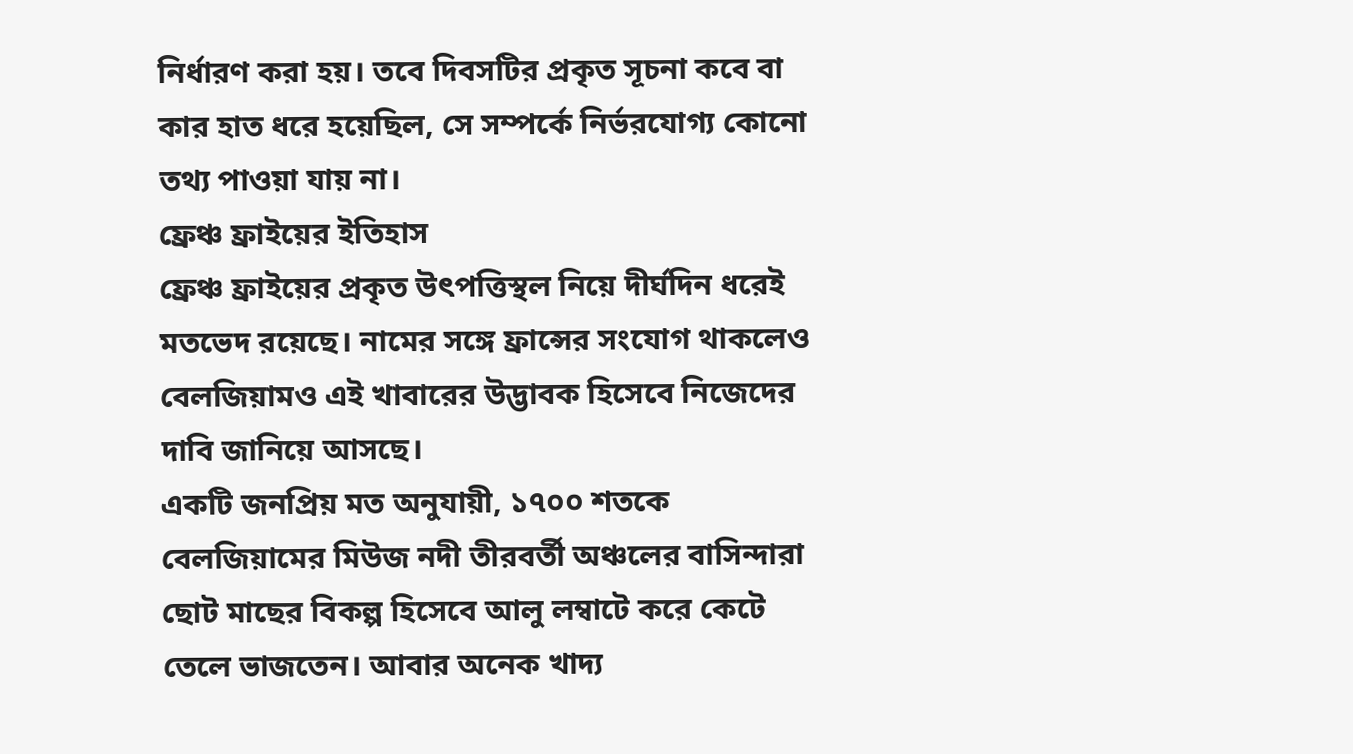নির্ধারণ করা হয়। তবে দিবসটির প্রকৃত সূচনা কবে বা কার হাত ধরে হয়েছিল, সে সম্পর্কে নির্ভরযোগ্য কোনো তথ্য পাওয়া যায় না।
ফ্রেঞ্চ ফ্রাইয়ের ইতিহাস
ফ্রেঞ্চ ফ্রাইয়ের প্রকৃত উৎপত্তিস্থল নিয়ে দীর্ঘদিন ধরেই মতভেদ রয়েছে। নামের সঙ্গে ফ্রান্সের সংযোগ থাকলেও বেলজিয়ামও এই খাবারের উদ্ভাবক হিসেবে নিজেদের দাবি জানিয়ে আসছে।
একটি জনপ্রিয় মত অনুযায়ী, ১৭০০ শতকে বেলজিয়ামের মিউজ নদী তীরবর্তী অঞ্চলের বাসিন্দারা ছোট মাছের বিকল্প হিসেবে আলু লম্বাটে করে কেটে তেলে ভাজতেন। আবার অনেক খাদ্য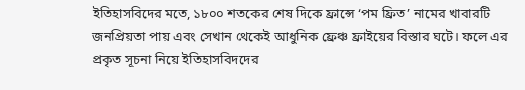ইতিহাসবিদের মতে, ১৮০০ শতকের শেষ দিকে ফ্রান্সে ‘পম ফ্রিত’ নামের খাবারটি জনপ্রিয়তা পায় এবং সেখান থেকেই আধুনিক ফ্রেঞ্চ ফ্রাইয়ের বিস্তার ঘটে। ফলে এর প্রকৃত সূচনা নিয়ে ইতিহাসবিদদের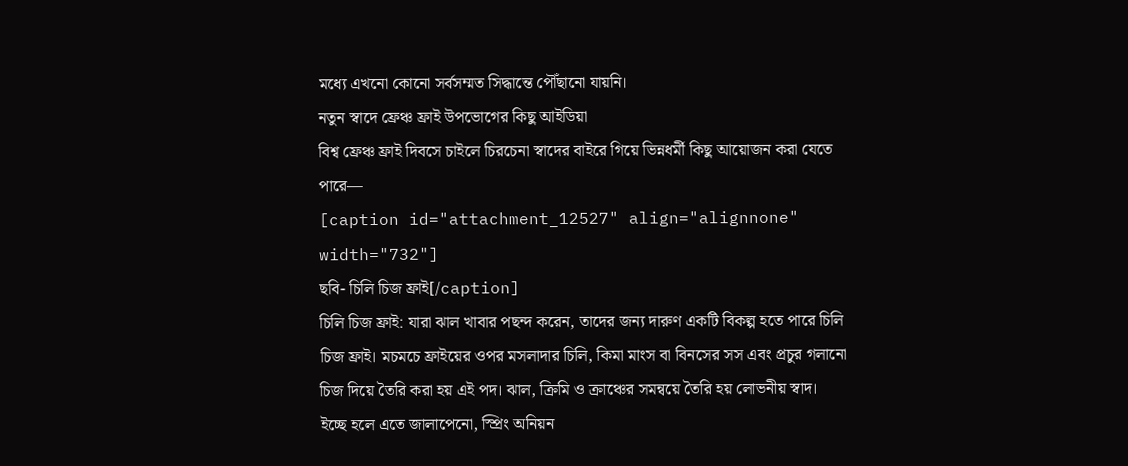মধ্যে এখনো কোনো সর্বসম্মত সিদ্ধান্তে পৌঁছানো যায়নি।
নতুন স্বাদে ফ্রেঞ্চ ফ্রাই উপভোগের কিছু আইডিয়া
বিশ্ব ফ্রেঞ্চ ফ্রাই দিবসে চাইলে চিরচেনা স্বাদের বাইরে গিয়ে ভিন্নধর্মী কিছু আয়োজন করা যেতে পারে—
[caption id="attachment_12527" align="alignnone" width="732"]
ছবি- চিলি চিজ ফ্রাই[/caption]
চিলি চিজ ফ্রাই: যারা ঝাল খাবার পছন্দ করেন, তাদের জন্য দারুণ একটি বিকল্প হতে পারে চিলি চিজ ফ্রাই। মচমচে ফ্রাইয়ের ওপর মসলাদার চিলি, কিমা মাংস বা বিনসের সস এবং প্রচুর গলানো চিজ দিয়ে তৈরি করা হয় এই পদ। ঝাল, ক্রিমি ও ক্রাঞ্চের সমন্বয়ে তৈরি হয় লোভনীয় স্বাদ। ইচ্ছে হলে এতে জালাপেনো, স্প্রিং অনিয়ন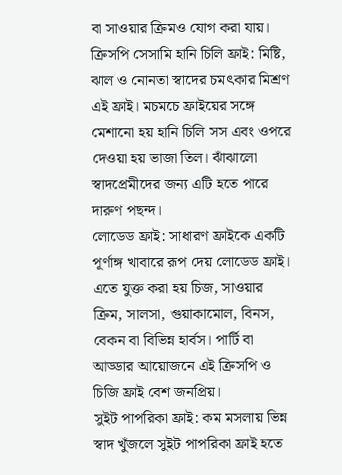বা সাওয়ার ক্রিমও যোগ করা যায়।
ক্রিসপি সেসামি হানি চিলি ফ্রাই: মিষ্টি, ঝাল ও নোনতা স্বাদের চমৎকার মিশ্রণ এই ফ্রাই। মচমচে ফ্রাইয়ের সঙ্গে মেশানো হয় হানি চিলি সস এবং ওপরে দেওয়া হয় ভাজা তিল। ঝাঁঝালো স্বাদপ্রেমীদের জন্য এটি হতে পারে দারুণ পছন্দ।
লোডেড ফ্রাই: সাধারণ ফ্রাইকে একটি পূর্ণাঙ্গ খাবারে রূপ দেয় লোডেড ফ্রাই। এতে যুক্ত করা হয় চিজ, সাওয়ার ক্রিম, সালসা, গুয়াকামোল, বিনস, বেকন বা বিভিন্ন হার্বস। পার্টি বা আড্ডার আয়োজনে এই ক্রিসপি ও চিজি ফ্রাই বেশ জনপ্রিয়।
সুইট পাপরিকা ফ্রাই: কম মসলায় ভিন্ন স্বাদ খুঁজলে সুইট পাপরিকা ফ্রাই হতে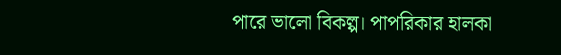পারে ভালো বিকল্প। পাপরিকার হালকা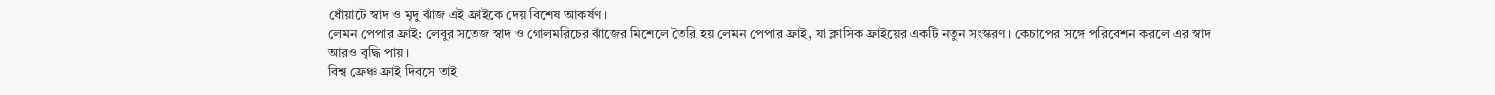ধোঁয়াটে স্বাদ ও মৃদু ঝাঁজ এই ফ্রাইকে দেয় বিশেষ আকর্ষণ।
লেমন পেপার ফ্রাই: লেবুর সতেজ স্বাদ ও গোলমরিচের ঝাঁজের মিশেলে তৈরি হয় লেমন পেপার ফ্রাই, যা ক্লাসিক ফ্রাইয়ের একটি নতুন সংস্করণ। কেচাপের সঙ্গে পরিবেশন করলে এর স্বাদ আরও বৃদ্ধি পায়।
বিশ্ব ফ্রেঞ্চ ফ্রাই দিবসে তাই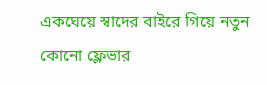একঘেয়ে স্বাদের বাইরে গিয়ে নতুন কোনো ফ্লেভার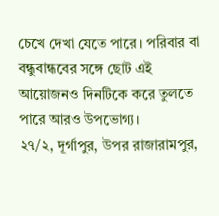চেখে দেখা যেতে পারে। পরিবার বা বন্ধুবান্ধবের সঙ্গে ছোট এই আয়োজনও দিনটিকে করে তুলতে পারে আরও উপভোগ্য।
২৭/২, দূর্গাপুর, উপর রাজারামপুর,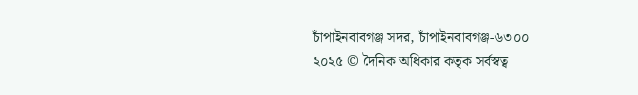চাঁপাইনবাবগঞ্জ সদর, চাঁপাইনবাবগঞ্জ-৬৩০০
২০২৫ © দৈনিক অধিকার কতৃক সর্বস্বত্ব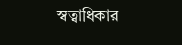স্বত্বাধিকার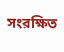সংরক্ষিত